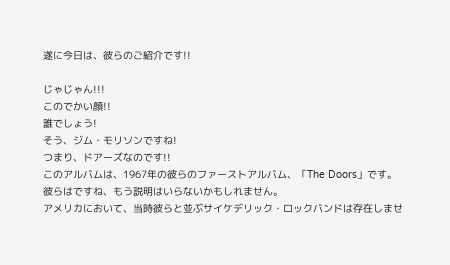遂に今日は、彼らのご紹介です!!

じゃじゃん!!!
このでかい顔!!
誰でしょう!
そう、ジム・モリソンですね!
つまり、ドアーズなのです!!
このアルバムは、1967年の彼らのファーストアルバム、「The Doors」です。
彼らはですね、もう説明はいらないかもしれません。
アメリカにおいて、当時彼らと並ぶサイケデリック・ロックバンドは存在しませ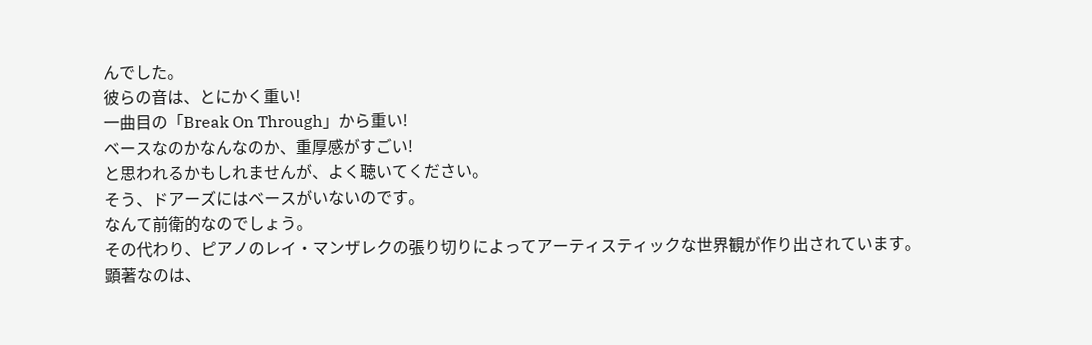んでした。
彼らの音は、とにかく重い!
一曲目の「Break On Through」から重い!
ベースなのかなんなのか、重厚感がすごい!
と思われるかもしれませんが、よく聴いてください。
そう、ドアーズにはベースがいないのです。
なんて前衛的なのでしょう。
その代わり、ピアノのレイ・マンザレクの張り切りによってアーティスティックな世界観が作り出されています。
顕著なのは、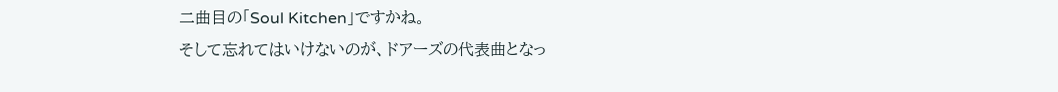二曲目の「Soul Kitchen」ですかね。
そして忘れてはいけないのが、ドアーズの代表曲となっ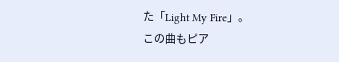た「Light My Fire」。
この曲もピア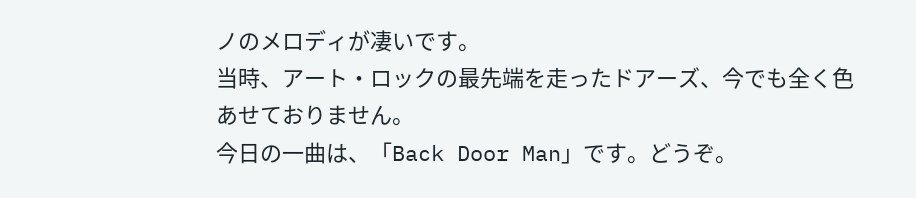ノのメロディが凄いです。
当時、アート・ロックの最先端を走ったドアーズ、今でも全く色あせておりません。
今日の一曲は、「Back Door Man」です。どうぞ。